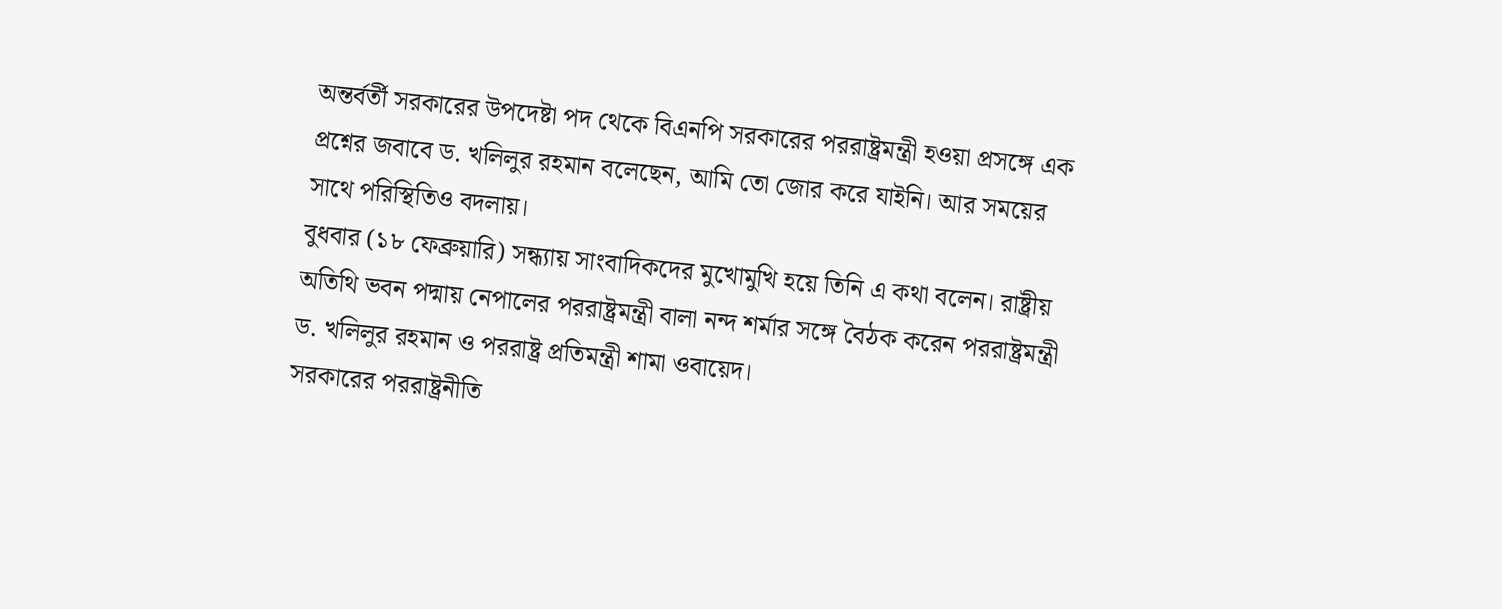অন্তর্বর্তী সরকারের উপদেষ্টা পদ থেকে বিএনপি সরকারের পররাষ্ট্রমন্ত্রী হওয়া প্রসঙ্গে এক প্রশ্নের জবাবে ড. খলিলুর রহমান বলেছেন, আমি তো জোর করে যাইনি। আর সময়ের সাথে পরিস্থিতিও বদলায়।
বুধবার (১৮ ফেব্রুয়ারি) সন্ধ্যায় সাংবাদিকদের মুখোমুখি হয়ে তিনি এ কথা বলেন। রাষ্ট্রীয় অতিথি ভবন পদ্মায় নেপালের পররাষ্ট্রমন্ত্রী বালা নন্দ শর্মার সঙ্গে বৈঠক করেন পররাষ্ট্রমন্ত্রী ড. খলিলুর রহমান ও পররাষ্ট্র প্রতিমন্ত্রী শামা ওবায়েদ।
সরকারের পররাষ্ট্রনীতি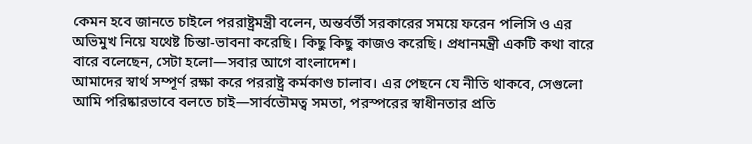কেমন হবে জানতে চাইলে পররাষ্ট্রমন্ত্রী বলেন, অন্তর্বর্তী সরকারের সময়ে ফরেন পলিসি ও এর অভিমুখ নিয়ে যথেষ্ট চিন্তা-ভাবনা করেছি। কিছু কিছু কাজও করেছি। প্রধানমন্ত্রী একটি কথা বারে বারে বলেছেন, সেটা হলো—সবার আগে বাংলাদেশ।
আমাদের স্বার্থ সম্পূর্ণ রক্ষা করে পররাষ্ট্র কর্মকাণ্ড চালাব। এর পেছনে যে নীতি থাকবে, সেগুলো আমি পরিষ্কারভাবে বলতে চাই—সার্বভৌমত্ব সমতা, পরস্পরের স্বাধীনতার প্রতি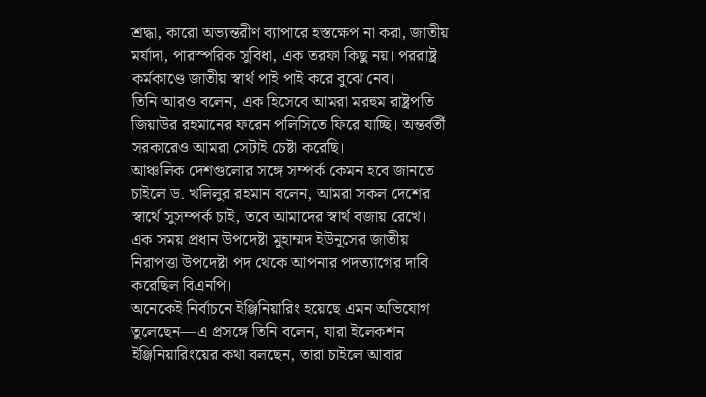শ্রদ্ধা, কারো অভ্যন্তরীণ ব্যাপারে হস্তক্ষেপ না করা, জাতীয় মর্যাদা, পারস্পরিক সুবিধা, এক তরফা কিছু নয়। পররাষ্ট্র কর্মকাণ্ডে জাতীয় স্বার্থ পাই পাই করে বুঝে নেব।
তিনি আরও বলেন, এক হিসেবে আমরা মরহুম রাষ্ট্রপতি জিয়াউর রহমানের ফরেন পলিসিতে ফিরে যাচ্ছি। অন্তর্বর্তী সরকারেও আমরা সেটাই চেষ্টা করেছি।
আঞ্চলিক দেশগুলোর সঙ্গে সম্পর্ক কেমন হবে জানতে চাইলে ড. খলিলুর রহমান বলেন, আমরা সকল দেশের স্বার্থে সুসম্পর্ক চাই, তবে আমাদের স্বার্থ বজায় রেখে।
এক সময় প্রধান উপদেষ্টা মুহাম্মদ ইউনূসের জাতীয় নিরাপত্তা উপদেষ্টা পদ থেকে আপনার পদত্যাগের দাবি করেছিল বিএনপি।
অনেকেই নির্বাচনে ইঞ্জিনিয়ারিং হয়েছে এমন অভিযোগ তুলেছেন—এ প্রসঙ্গে তিনি বলেন, যারা ইলেকশন ইঞ্জিনিয়ারিংয়ের কথা বলছেন, তারা চাইলে আবার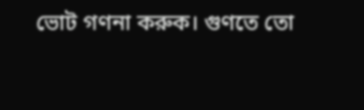ভোট গণনা করুক। গুণতে তো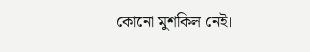কোনো মুশকিল নেই।